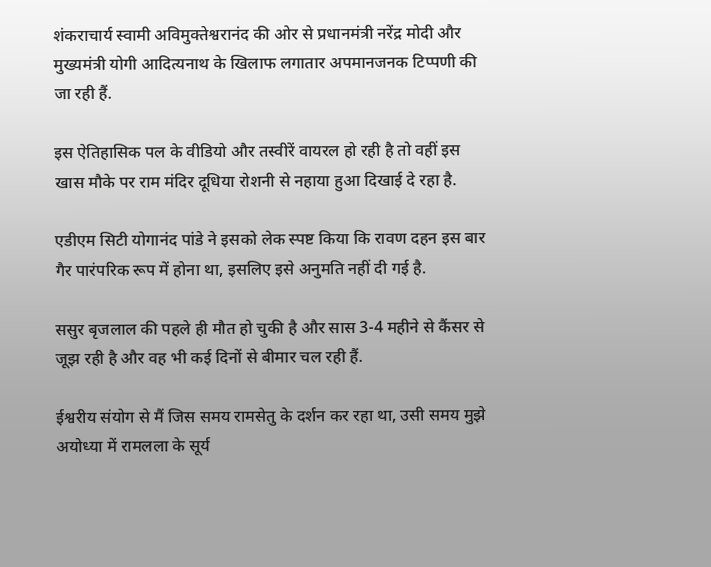शंकराचार्य स्वामी अविमुक्तेश्वरानंद की ओर से प्रधानमंत्री नरेंद्र मोदी और मुख्यमंत्री योगी आदित्यनाथ के खिलाफ लगातार अपमानजनक टिप्पणी की जा रही हैं.

इस ऐतिहासिक पल के वीडियो और तस्वीरें वायरल हो रही है तो वहीं इस खास मौके पर राम मंदिर दूधिया रोशनी से नहाया हुआ दिखाई दे रहा है.

एडीएम सिटी योगानंद पांडे ने इसको लेक स्पष्ट किया कि रावण दहन इस बार गैर पारंपरिक रूप में होना था, इसलिए इसे अनुमति नहीं दी गई है.

ससुर बृजलाल की पहले ही मौत हो चुकी है और सास 3-4 महीने से कैंसर से जूझ रही है और वह भी कई दिनों से बीमार चल रही हैं.

ईश्वरीय संयोग से मैं जिस समय रामसेतु के दर्शन कर रहा था, उसी समय मुझे अयोध्या में रामलला के सूर्य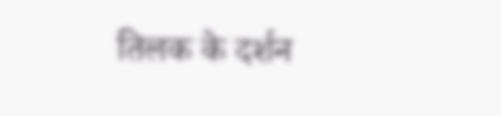तिलक के दर्शन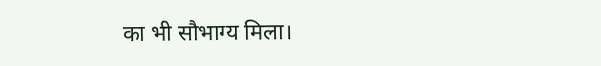का भी सौभाग्य मिला।